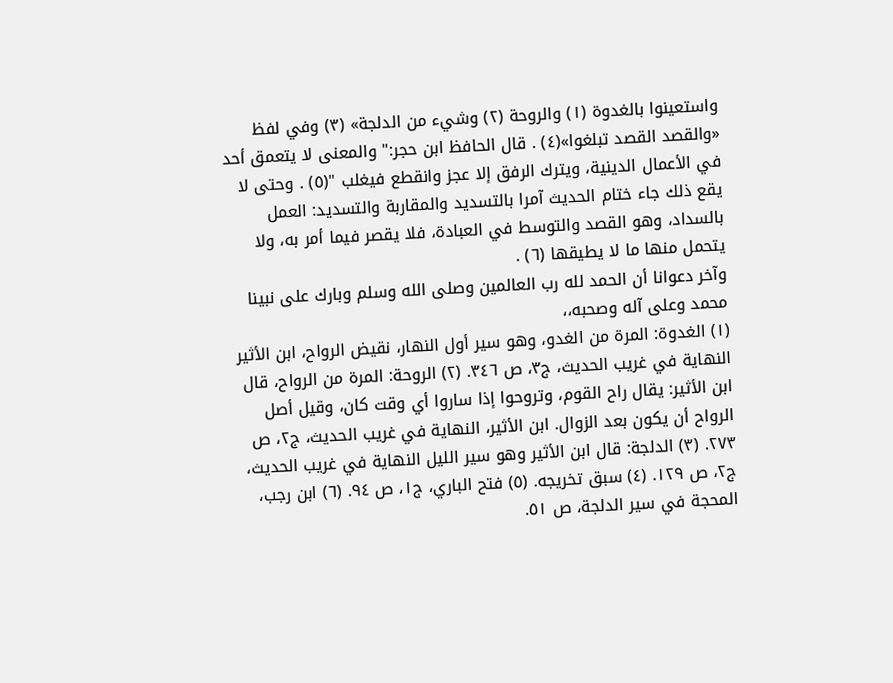واستعينوا بالغدوة (١) والروحة (٢) وشيء من الدلجة» (٣) وفي لفظ «والقصد القصد تبلغوا»(٤) . قال الحافظ ابن حجر:" والمعنى لا يتعمق أحد في الأعمال الدينية، ويترك الرفق إلا عجز وانقطع فيغلب "(٥) . وحتى لا يقع ذلك جاء ختام الحديث آمرا بالتسديد والمقاربة والتسديد: العمل بالسداد، وهو القصد والتوسط في العبادة، فلا يقصر فيما أمر به، ولا يتحمل منها ما لا يطيقها (٦) .
وآخر دعوانا أن الحمد لله رب العالمين وصلى الله وسلم وبارك على نبينا محمد وعلى آله وصحبه،،
(١) الغدوة: المرة من الغدو، وهو سير أول النهار، نقيض الرواح، ابن الأثير النهاية في غريب الحديث، ج٣، ص ٣٤٦. (٢) الروحة: المرة من الرواح، قال ابن الأثير: يقال راح القوم، وتروحوا إذا ساروا أي وقت كان، وقيل أصل الرواح أن يكون بعد الزوال. ابن الأثير، النهاية في غريب الحديث، ج٢، ص ٢٧٣. (٣) الدلجة: قال ابن الأثير وهو سير الليل النهاية في غريب الحديث، ج٢، ص ١٢٩. (٤) سبق تخريجه. (٥) فتح الباري، ج١، ص ٩٤. (٦) ابن رجب، المحجة في سير الدلجة، ص ٥١.